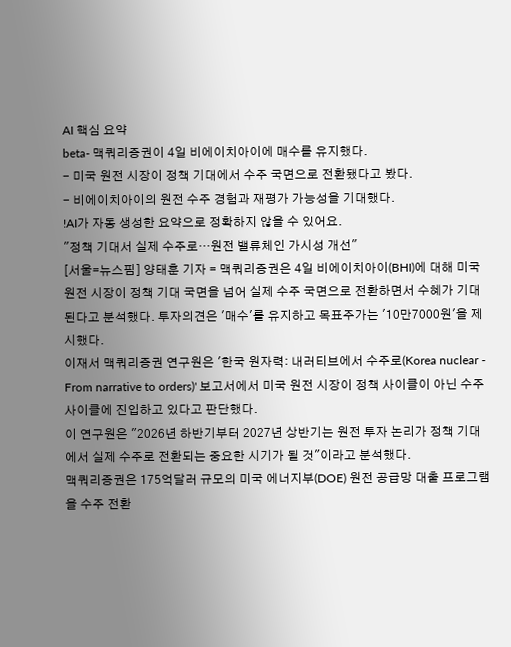AI 핵심 요약
beta- 맥쿼리증권이 4일 비에이치아이에 매수를 유지했다.
- 미국 원전 시장이 정책 기대에서 수주 국면으로 전환됐다고 봤다.
- 비에이치아이의 원전 수주 경험과 재평가 가능성을 기대했다.
!AI가 자동 생성한 요약으로 정확하지 않을 수 있어요.
"정책 기대서 실제 수주로…원전 밸류체인 가시성 개선"
[서울=뉴스핌] 양태훈 기자 = 맥쿼리증권은 4일 비에이치아이(BHI)에 대해 미국 원전 시장이 정책 기대 국면을 넘어 실제 수주 국면으로 전환하면서 수혜가 기대된다고 분석했다. 투자의견은 '매수'를 유지하고 목표주가는 '10만7000원'을 제시했다.
이재서 맥쿼리증권 연구원은 '한국 원자력: 내러티브에서 수주로(Korea nuclear - From narrative to orders)' 보고서에서 미국 원전 시장이 정책 사이클이 아닌 수주 사이클에 진입하고 있다고 판단했다.
이 연구원은 "2026년 하반기부터 2027년 상반기는 원전 투자 논리가 정책 기대에서 실제 수주로 전환되는 중요한 시기가 될 것"이라고 분석했다.
맥쿼리증권은 175억달러 규모의 미국 에너지부(DOE) 원전 공급망 대출 프로그램을 수주 전환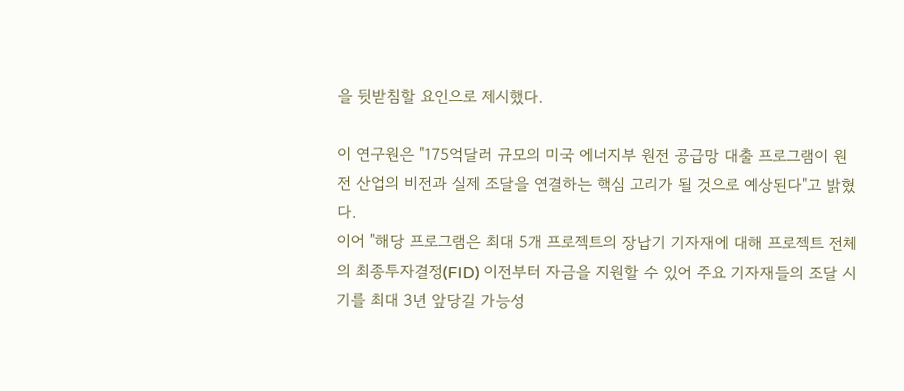을 뒷받침할 요인으로 제시했다.

이 연구원은 "175억달러 규모의 미국 에너지부 원전 공급망 대출 프로그램이 원전 산업의 비전과 실제 조달을 연결하는 핵심 고리가 될 것으로 예상된다"고 밝혔다.
이어 "해당 프로그램은 최대 5개 프로젝트의 장납기 기자재에 대해 프로젝트 전체의 최종투자결정(FID) 이전부터 자금을 지원할 수 있어 주요 기자재들의 조달 시기를 최대 3년 앞당길 가능성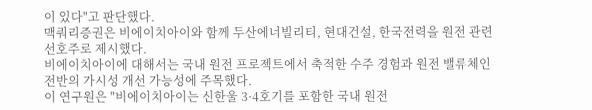이 있다"고 판단했다.
맥쿼리증권은 비에이치아이와 함께 두산에너빌리티, 현대건설, 한국전력을 원전 관련 선호주로 제시했다.
비에이치아이에 대해서는 국내 원전 프로젝트에서 축적한 수주 경험과 원전 밸류체인 전반의 가시성 개선 가능성에 주목했다.
이 연구원은 "비에이치아이는 신한울 3·4호기를 포함한 국내 원전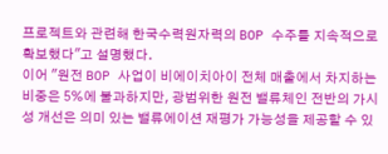프로젝트와 관련해 한국수력원자력의 BOP 수주를 지속적으로 확보했다"고 설명했다.
이어 "원전 BOP 사업이 비에이치아이 전체 매출에서 차지하는 비중은 5%에 불과하지만, 광범위한 원전 밸류체인 전반의 가시성 개선은 의미 있는 밸류에이션 재평가 가능성을 제공할 수 있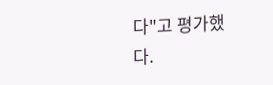다"고 평가했다.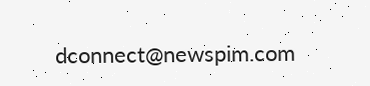dconnect@newspim.com